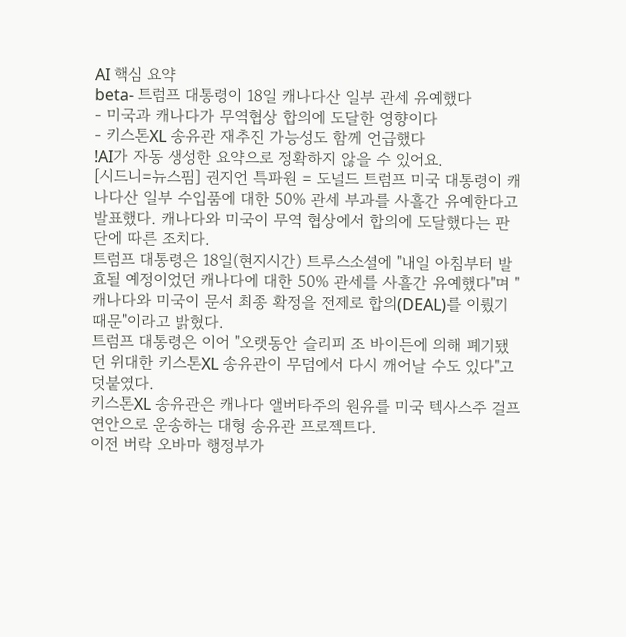AI 핵심 요약
beta- 트럼프 대통령이 18일 캐나다산 일부 관세 유예했다
- 미국과 캐나다가 무역협상 합의에 도달한 영향이다
- 키스톤XL 송유관 재추진 가능성도 함께 언급했다
!AI가 자동 생성한 요약으로 정확하지 않을 수 있어요.
[시드니=뉴스핌] 권지언 특파원 = 도널드 트럼프 미국 대통령이 캐나다산 일부 수입품에 대한 50% 관세 부과를 사흘간 유예한다고 발표했다. 캐나다와 미국이 무역 협상에서 합의에 도달했다는 판단에 따른 조치다.
트럼프 대통령은 18일(현지시간) 트루스소셜에 "내일 아침부터 발효될 예정이었던 캐나다에 대한 50% 관세를 사흘간 유예했다"며 "캐나다와 미국이 문서 최종 확정을 전제로 합의(DEAL)를 이뤘기 때문"이라고 밝혔다.
트럼프 대통령은 이어 "오랫동안 슬리피 조 바이든에 의해 폐기됐던 위대한 키스톤XL 송유관이 무덤에서 다시 깨어날 수도 있다"고 덧붙였다.
키스톤XL 송유관은 캐나다 앨버타주의 원유를 미국 텍사스주 걸프 연안으로 운송하는 대형 송유관 프로젝트다.
이전 버락 오바마 행정부가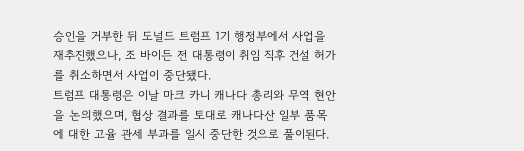승인을 거부한 뒤 도널드 트럼프 1기 행정부에서 사업을 재추진했으나, 조 바이든 전 대통령이 취임 직후 건설 허가를 취소하면서 사업이 중단됐다.
트럼프 대통령은 이날 마크 카니 캐나다 총리와 무역 현안을 논의했으며, 협상 결과를 토대로 캐나다산 일부 품목에 대한 고율 관세 부과를 일시 중단한 것으로 풀이된다.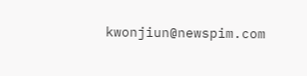kwonjiun@newspim.com